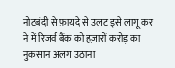नोटबंदी से फ़ायदे से उलट इसे लागू कर ने में रिजर्व बैंक को हज़ारों करोड़ का नुकसान अलग उठाना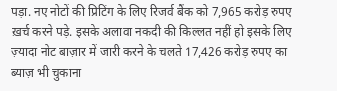पड़ा. नए नोटों की प्रिटिंग के लिए रिजर्व बैंक को 7,965 करोड़ रुपए ख़र्च करने पड़े. इसके अलावा नकदी की किल्लत नहीं हो इसके लिए ज़्यादा नोट बाज़ार में जारी करने के चलते 17,426 करोड़ रुपए का ब्याज़ भी चुकाना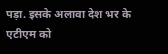पड़ा. इसके अलावा देश भर के एटीएम को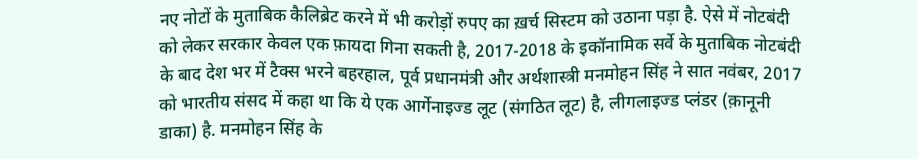नए नोटों के मुताबिक कैलिब्रेट करने में भी करोड़ों रुपए का ख़र्च सिस्टम को उठाना पड़ा है. ऐसे में नोटबंदी को लेकर सरकार केवल एक फ़ायदा गिना सकती है, 2017-2018 के इकॉनामिक सर्वे के मुताबिक नोटबंदी के बाद देश भर में टैक्स भरने बहरहाल, पूर्व प्रधानमंत्री और अर्थशास्त्री मनमोहन सिंह ने सात नवंबर, 2017 को भारतीय संसद में कहा था कि ये एक आर्गेनाइज्ड लूट (संगठित लूट) है, लीगलाइज्ड प्लंडर (क़ानूनी डाका) है. मनमोहन सिंह के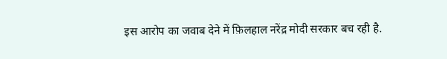इस आरोप का जवाब देने में फ़िलहाल नरेंद्र मोदी सरकार बच रही है.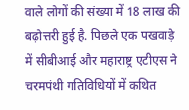वाले लोगों की संख्या में 18 लाख की बढ़ोत्तरी हुई है. पिछले एक पखवाड़े में सीबीआई और महाराष्ट्र एटीएस ने चरमपंथी गतिविधियों में कथित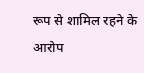रूप से शामिल रहने के आरोप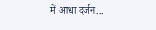में आधा दर्जन...